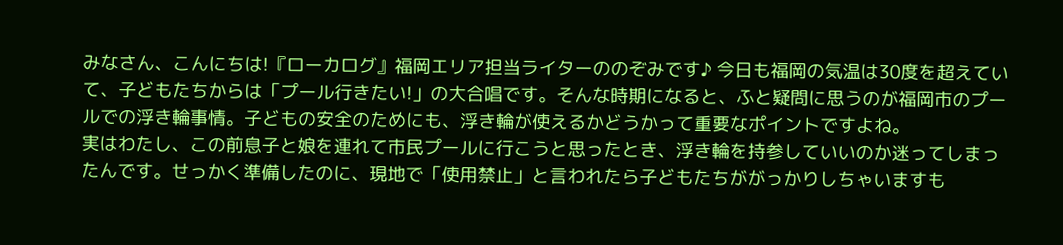みなさん、こんにちは!『ローカログ』福岡エリア担当ライターののぞみです♪ 今日も福岡の気温は30度を超えていて、子どもたちからは「プール行きたい!」の大合唱です。そんな時期になると、ふと疑問に思うのが福岡市のプールでの浮き輪事情。子どもの安全のためにも、浮き輪が使えるかどうかって重要なポイントですよね。
実はわたし、この前息子と娘を連れて市民プールに行こうと思ったとき、浮き輪を持参していいのか迷ってしまったんです。せっかく準備したのに、現地で「使用禁止」と言われたら子どもたちががっかりしちゃいますも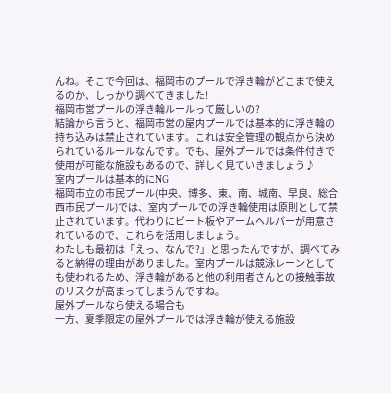んね。そこで今回は、福岡市のプールで浮き輪がどこまで使えるのか、しっかり調べてきました!
福岡市営プールの浮き輪ルールって厳しいの?
結論から言うと、福岡市営の屋内プールでは基本的に浮き輪の持ち込みは禁止されています。これは安全管理の観点から決められているルールなんです。でも、屋外プールでは条件付きで使用が可能な施設もあるので、詳しく見ていきましょう♪
室内プールは基本的にNG
福岡市立の市民プール(中央、博多、東、南、城南、早良、総合西市民プール)では、室内プールでの浮き輪使用は原則として禁止されています。代わりにビート板やアームヘルパーが用意されているので、これらを活用しましょう。
わたしも最初は「えっ、なんで?」と思ったんですが、調べてみると納得の理由がありました。室内プールは競泳レーンとしても使われるため、浮き輪があると他の利用者さんとの接触事故のリスクが高まってしまうんですね。
屋外プールなら使える場合も
一方、夏季限定の屋外プールでは浮き輪が使える施設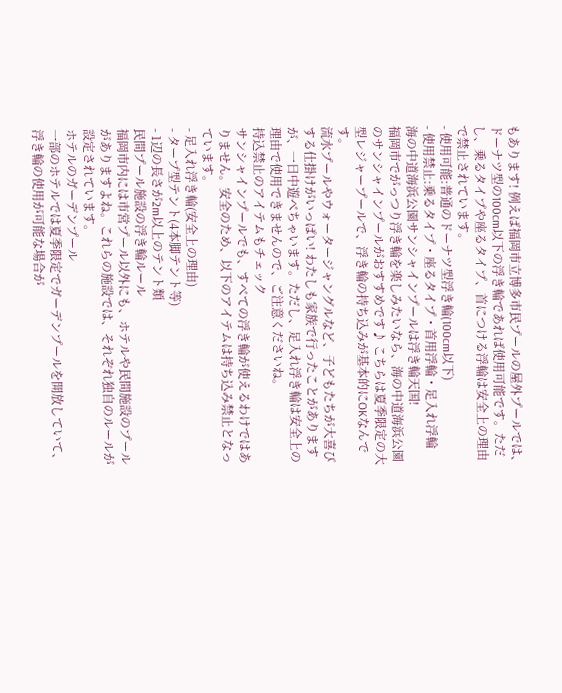もあります! 例えば福岡市立博多市民プールの屋外プールでは、ドーナツ型の100cm以下の浮き輪であれば使用可能です。ただし、乗るタイプや座るタイプ、首につける浮輪は安全上の理由で禁止されています。
- 使用可能:普通のドーナツ型浮き輪(100cm以下)
- 使用禁止:乗るタイプ・座るタイプ・首用浮輪・足入れ浮輪
海の中道海浜公園サンシャインプールは浮き輪天国!
福岡市でがっつり浮き輪を楽しみたいなら、海の中道海浜公園のサンシャインプールがおすすめです♪ こちらは夏季限定の大型レジャープールで、浮き輪の持ち込みが基本的にOKなんです。
流水プールやウォータージャングルなど、子どもたちが大喜びする仕掛けがいっぱい! わたしも家族で行ったことがありますが、一日中遊べちゃいます。ただし、足入れ浮き輪は安全上の理由で使用できませんので、ご注意くださいね。
持込禁止のアイテムもチェック
サンシャインプールでも、すべての浮き輪が使えるわけではありません。安全のため、以下のアイテムは持ち込み禁止となっています。
- 足入れ浮き輪(安全上の理由)
- タープ型テント(4本脚テント等)
- 1辺の長さが2m以上のテント類
民間プール施設の浮き輪ルール
福岡市内には市営プール以外にも、ホテルや民間施設のプールがありますよね。これらの施設では、それぞれ独自のルールが設定されています。
ホテルのガーデンプール
一部のホテルでは夏季限定でガーデンプールを開放していて、浮き輪の使用が可能な場合が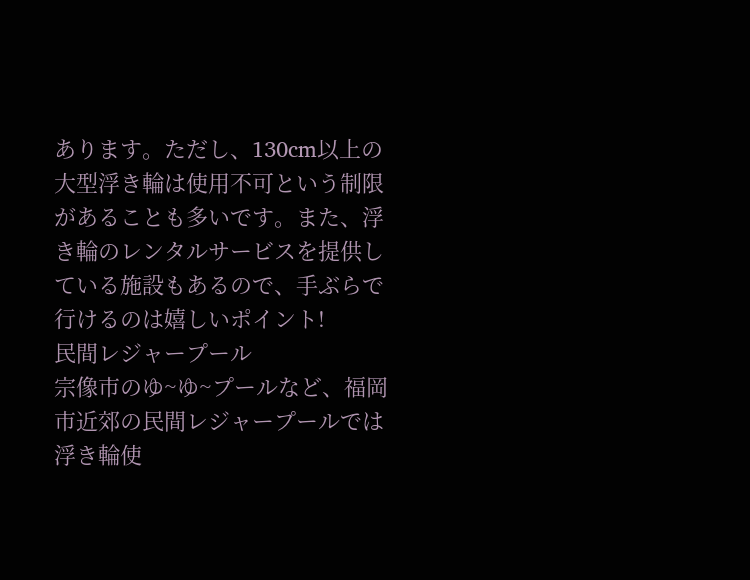あります。ただし、130cm以上の大型浮き輪は使用不可という制限があることも多いです。また、浮き輪のレンタルサービスを提供している施設もあるので、手ぶらで行けるのは嬉しいポイント!
民間レジャープール
宗像市のゆ~ゆ~プールなど、福岡市近郊の民間レジャープールでは浮き輪使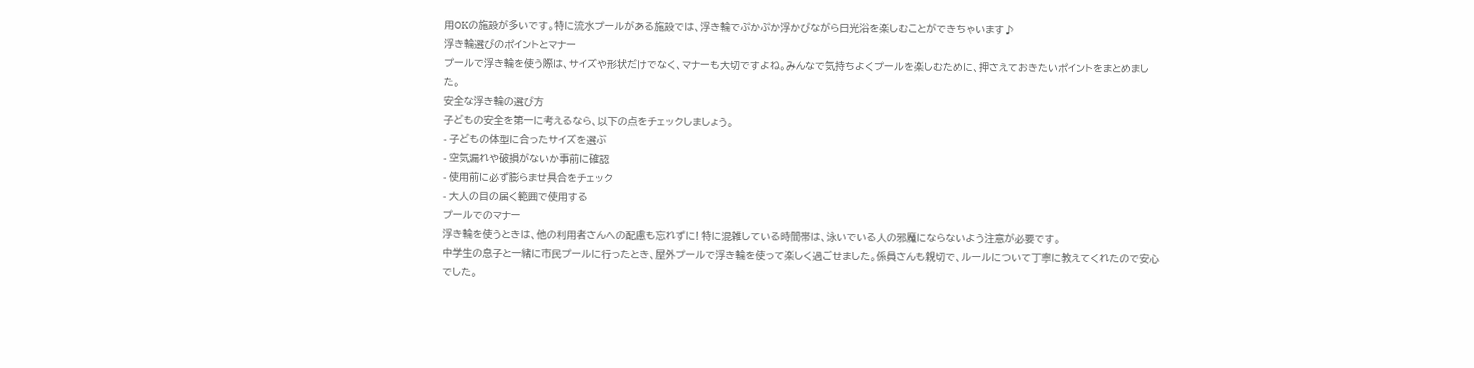用OKの施設が多いです。特に流水プールがある施設では、浮き輪でぷかぷか浮かびながら日光浴を楽しむことができちゃいます♪
浮き輪選びのポイントとマナー
プールで浮き輪を使う際は、サイズや形状だけでなく、マナーも大切ですよね。みんなで気持ちよくプールを楽しむために、押さえておきたいポイントをまとめました。
安全な浮き輪の選び方
子どもの安全を第一に考えるなら、以下の点をチェックしましょう。
- 子どもの体型に合ったサイズを選ぶ
- 空気漏れや破損がないか事前に確認
- 使用前に必ず膨らませ具合をチェック
- 大人の目の届く範囲で使用する
プールでのマナー
浮き輪を使うときは、他の利用者さんへの配慮も忘れずに! 特に混雑している時間帯は、泳いでいる人の邪魔にならないよう注意が必要です。
中学生の息子と一緒に市民プールに行ったとき、屋外プールで浮き輪を使って楽しく過ごせました。係員さんも親切で、ルールについて丁寧に教えてくれたので安心でした。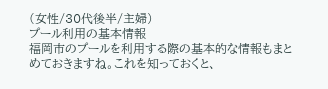(女性/30代後半/主婦)
プール利用の基本情報
福岡市のプールを利用する際の基本的な情報もまとめておきますね。これを知っておくと、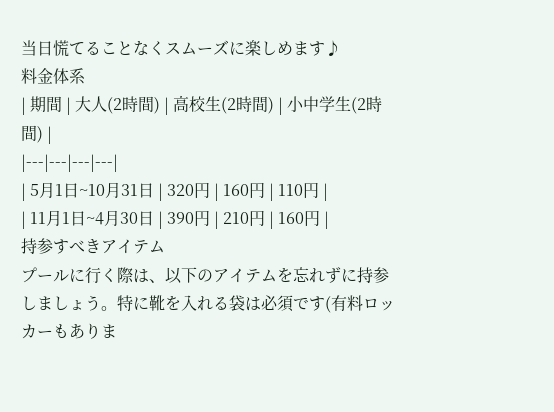当日慌てることなくスムーズに楽しめます♪
料金体系
| 期間 | 大人(2時間) | 高校生(2時間) | 小中学生(2時間) |
|---|---|---|---|
| 5月1日~10月31日 | 320円 | 160円 | 110円 |
| 11月1日~4月30日 | 390円 | 210円 | 160円 |
持参すべきアイテム
プールに行く際は、以下のアイテムを忘れずに持参しましょう。特に靴を入れる袋は必須です(有料ロッカーもありま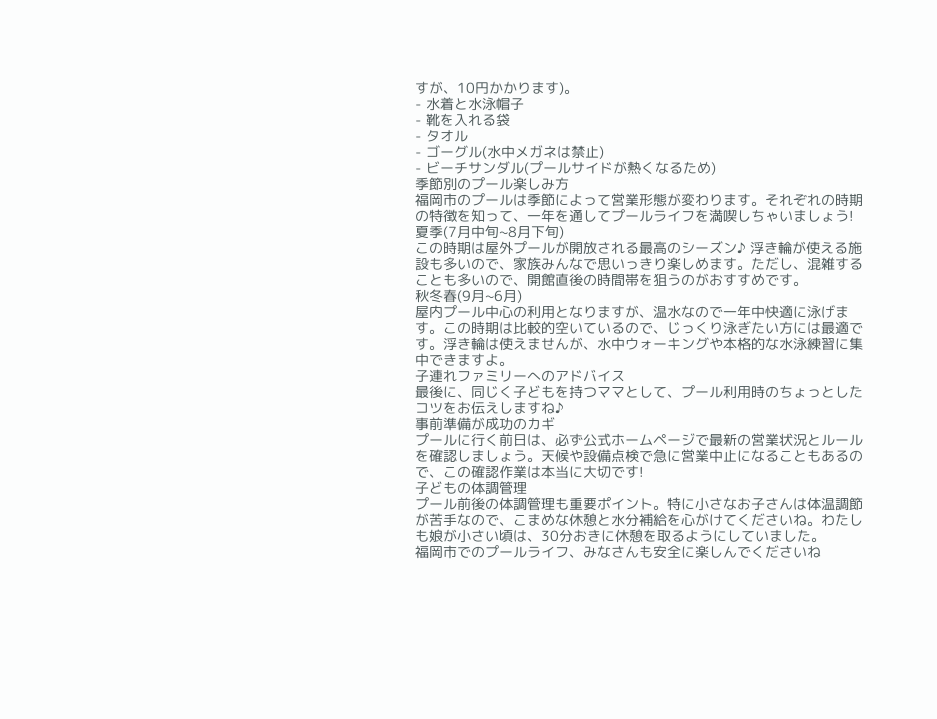すが、10円かかります)。
- 水着と水泳帽子
- 靴を入れる袋
- タオル
- ゴーグル(水中メガネは禁止)
- ビーチサンダル(プールサイドが熱くなるため)
季節別のプール楽しみ方
福岡市のプールは季節によって営業形態が変わります。それぞれの時期の特徴を知って、一年を通してプールライフを満喫しちゃいましょう!
夏季(7月中旬~8月下旬)
この時期は屋外プールが開放される最高のシーズン♪ 浮き輪が使える施設も多いので、家族みんなで思いっきり楽しめます。ただし、混雑することも多いので、開館直後の時間帯を狙うのがおすすめです。
秋冬春(9月~6月)
屋内プール中心の利用となりますが、温水なので一年中快適に泳げます。この時期は比較的空いているので、じっくり泳ぎたい方には最適です。浮き輪は使えませんが、水中ウォーキングや本格的な水泳練習に集中できますよ。
子連れファミリーへのアドバイス
最後に、同じく子どもを持つママとして、プール利用時のちょっとしたコツをお伝えしますね♪
事前準備が成功のカギ
プールに行く前日は、必ず公式ホームページで最新の営業状況とルールを確認しましょう。天候や設備点検で急に営業中止になることもあるので、この確認作業は本当に大切です!
子どもの体調管理
プール前後の体調管理も重要ポイント。特に小さなお子さんは体温調節が苦手なので、こまめな休憩と水分補給を心がけてくださいね。わたしも娘が小さい頃は、30分おきに休憩を取るようにしていました。
福岡市でのプールライフ、みなさんも安全に楽しんでくださいね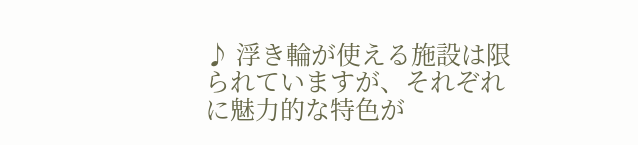♪ 浮き輪が使える施設は限られていますが、それぞれに魅力的な特色が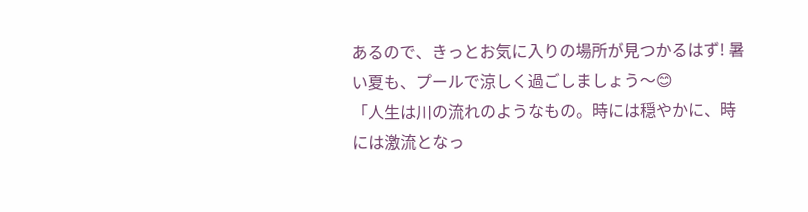あるので、きっとお気に入りの場所が見つかるはず! 暑い夏も、プールで涼しく過ごしましょう〜😊
「人生は川の流れのようなもの。時には穏やかに、時には激流となっ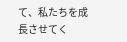て、私たちを成長させてく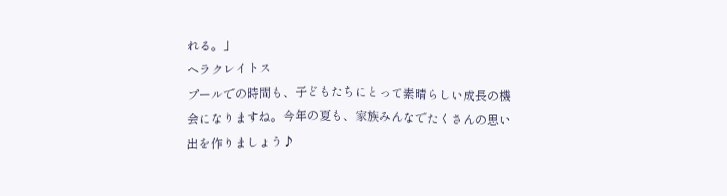れる。」
ヘラクレイトス
プールでの時間も、子どもたちにとって素晴らしい成長の機会になりますね。今年の夏も、家族みんなでたくさんの思い出を作りましょう♪